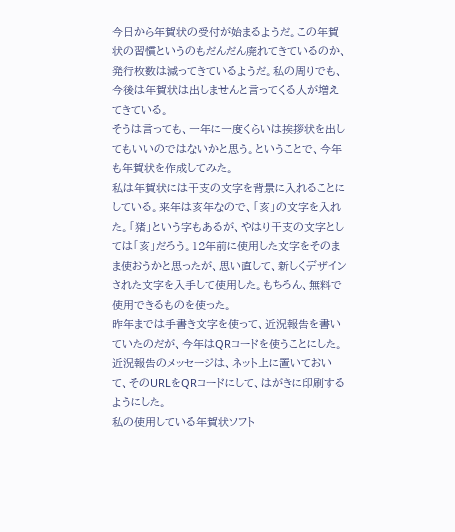今日から年賀状の受付が始まるようだ。この年賀状の習慣というのもだんだん廃れてきているのか、発行枚数は減ってきているようだ。私の周りでも、今後は年賀状は出しませんと言ってくる人が増えてきている。
そうは言っても、一年に一度くらいは挨拶状を出してもいいのではないかと思う。ということで、今年も年賀状を作成してみた。
私は年賀状には干支の文字を背景に入れることにしている。来年は亥年なので、「亥」の文字を入れた。「猪」という字もあるが、やはり干支の文字としては「亥」だろう。12年前に使用した文字をそのまま使おうかと思ったが、思い直して、新しくデザインされた文字を入手して使用した。もちろん、無料で使用できるものを使った。
昨年までは手書き文字を使って、近況報告を書いていたのだが、今年はQRコードを使うことにした。近況報告のメッセージは、ネット上に置いておいて、そのURLをQRコードにして、はがきに印刷するようにした。
私の使用している年賀状ソフト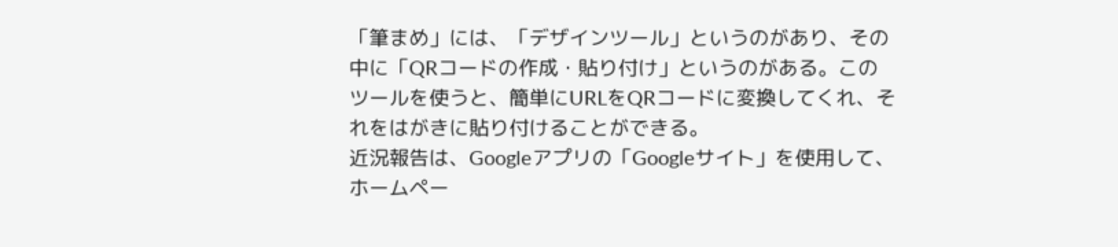「筆まめ」には、「デザインツール」というのがあり、その中に「QRコードの作成・貼り付け」というのがある。このツールを使うと、簡単にURLをQRコードに変換してくれ、それをはがきに貼り付けることができる。
近況報告は、Googleアプリの「Googleサイト」を使用して、ホームペー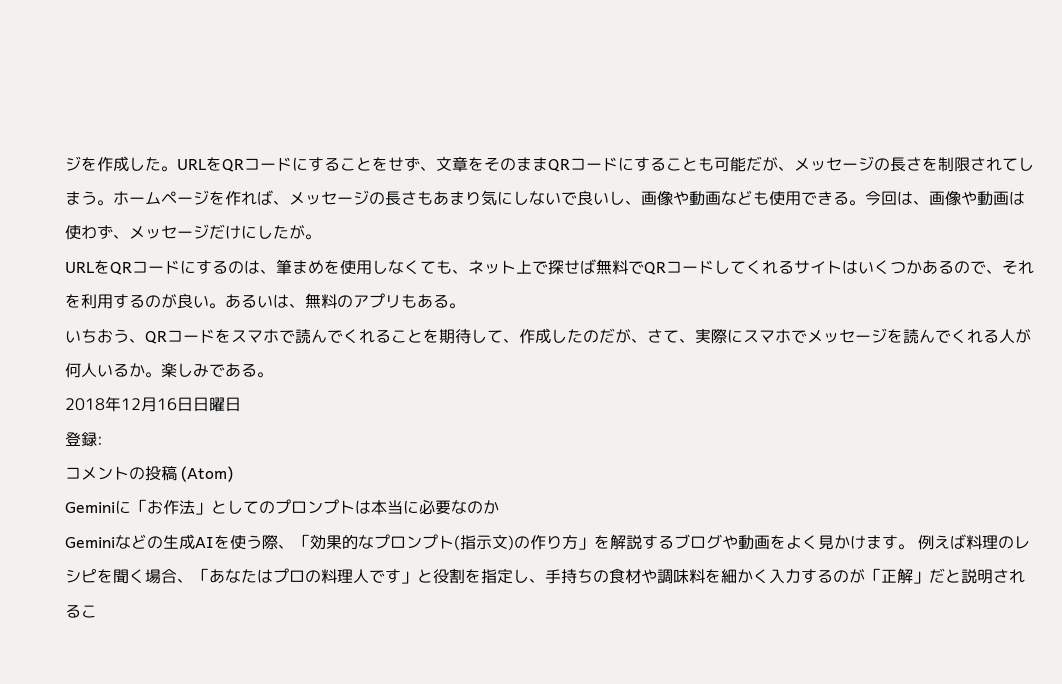ジを作成した。URLをQRコードにすることをせず、文章をそのままQRコードにすることも可能だが、メッセージの長さを制限されてしまう。ホームページを作れば、メッセージの長さもあまり気にしないで良いし、画像や動画なども使用できる。今回は、画像や動画は使わず、メッセージだけにしたが。
URLをQRコードにするのは、筆まめを使用しなくても、ネット上で探せば無料でQRコードしてくれるサイトはいくつかあるので、それを利用するのが良い。あるいは、無料のアプリもある。
いちおう、QRコードをスマホで読んでくれることを期待して、作成したのだが、さて、実際にスマホでメッセージを読んでくれる人が何人いるか。楽しみである。
2018年12月16日日曜日
登録:
コメントの投稿 (Atom)
Geminiに「お作法」としてのプロンプトは本当に必要なのか
Geminiなどの生成AIを使う際、「効果的なプロンプト(指示文)の作り方」を解説するブログや動画をよく見かけます。 例えば料理のレシピを聞く場合、「あなたはプロの料理人です」と役割を指定し、手持ちの食材や調味料を細かく入力するのが「正解」だと説明されるこ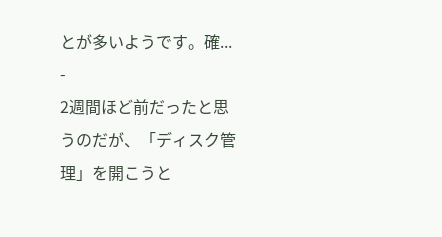とが多いようです。確...
-
2週間ほど前だったと思うのだが、「ディスク管理」を開こうと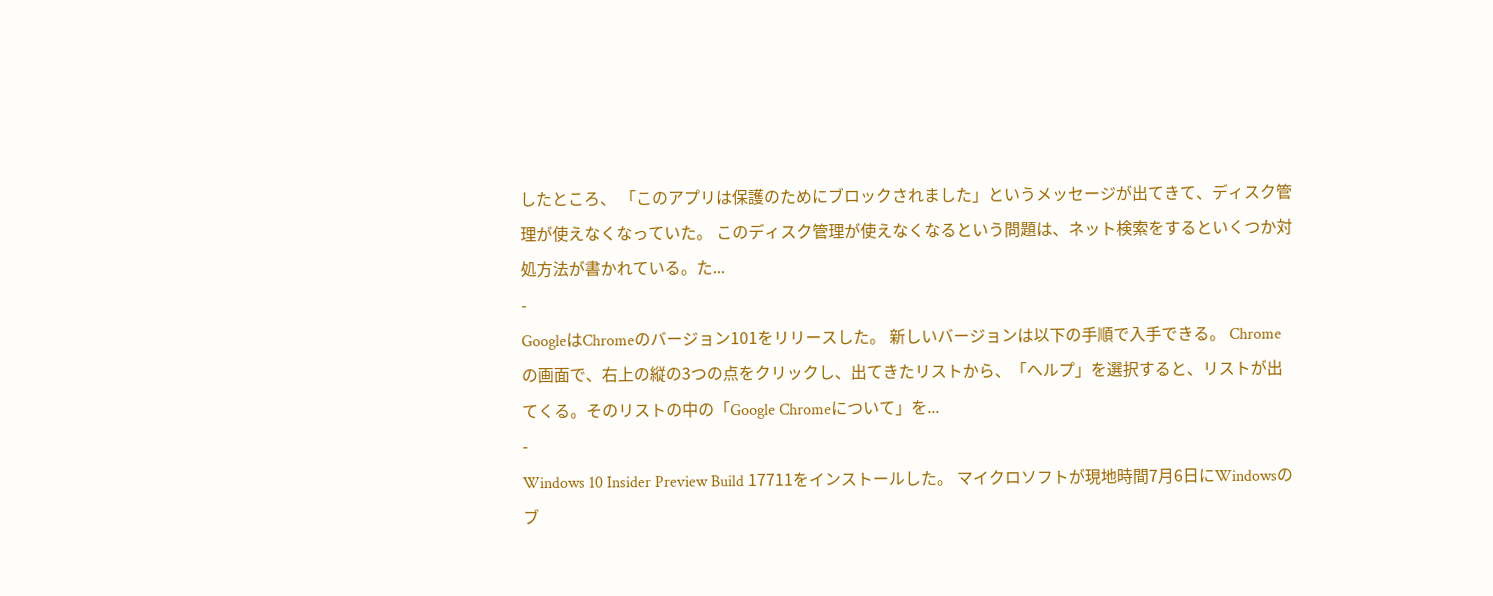したところ、 「このアプリは保護のためにブロックされました」というメッセージが出てきて、ディスク管理が使えなくなっていた。 このディスク管理が使えなくなるという問題は、ネット検索をするといくつか対処方法が書かれている。た...
-
GoogleはChromeのバージョン101をリリースした。 新しいバージョンは以下の手順で入手できる。 Chromeの画面で、右上の縦の3つの点をクリックし、出てきたリストから、「ヘルプ」を選択すると、リストが出てくる。そのリストの中の「Google Chromeについて」を...
-
Windows 10 Insider Preview Build 17711をインストールした。 マイクロソフトが現地時間7月6日にWindowsのブ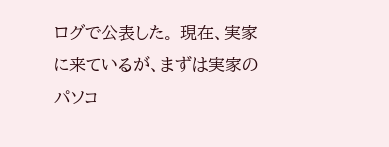ログで公表した。 現在、実家に来ているが、まずは実家のパソコ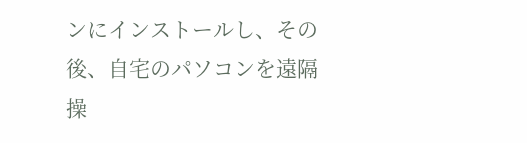ンにインストールし、その後、自宅のパソコンを遠隔操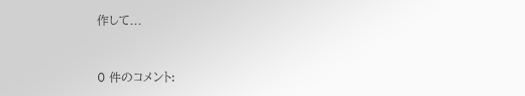作して...


0 件のコメント: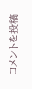コメントを投稿